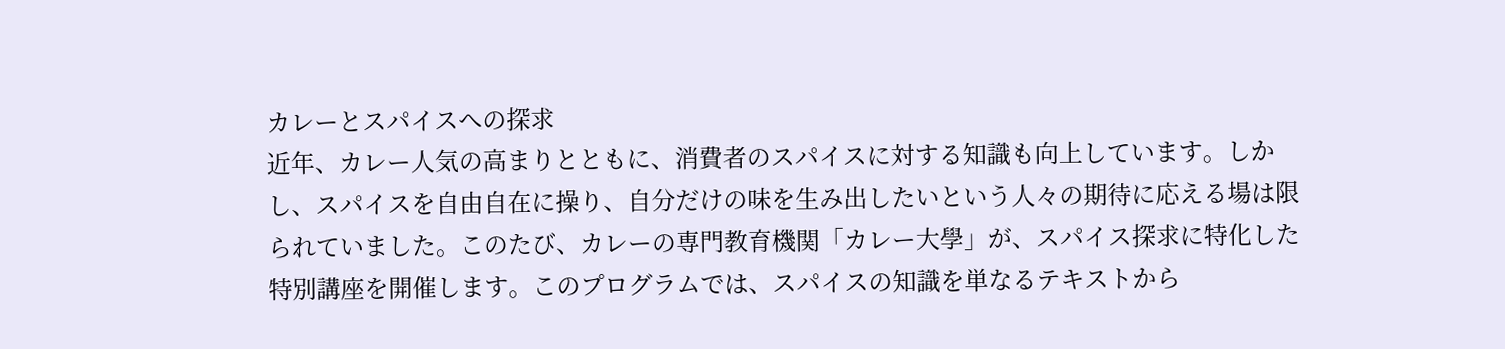カレーとスパイスへの探求
近年、カレー人気の高まりとともに、消費者のスパイスに対する知識も向上しています。しかし、スパイスを自由自在に操り、自分だけの味を生み出したいという人々の期待に応える場は限られていました。このたび、カレーの専門教育機関「カレー大學」が、スパイス探求に特化した特別講座を開催します。このプログラムでは、スパイスの知識を単なるテキストから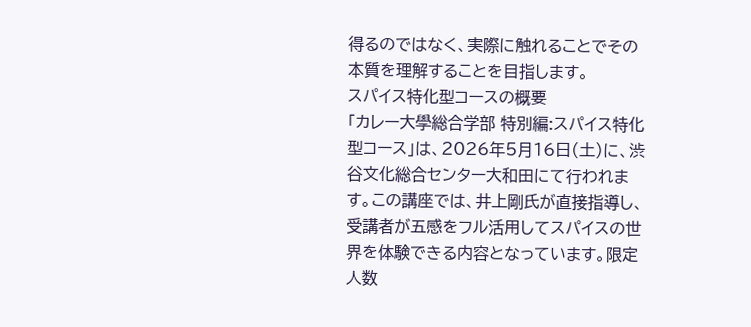得るのではなく、実際に触れることでその本質を理解することを目指します。
スパイス特化型コースの概要
「カレー大學総合学部 特別編:スパイス特化型コース」は、2026年5月16日(土)に、渋谷文化総合センター大和田にて行われます。この講座では、井上剛氏が直接指導し、受講者が五感をフル活用してスパイスの世界を体験できる内容となっています。限定人数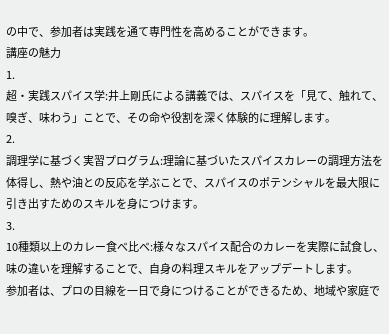の中で、参加者は実践を通て専門性を高めることができます。
講座の魅力
1.
超・実践スパイス学:井上剛氏による講義では、スパイスを「見て、触れて、嗅ぎ、味わう」ことで、その命や役割を深く体験的に理解します。
2.
調理学に基づく実習プログラム:理論に基づいたスパイスカレーの調理方法を体得し、熱や油との反応を学ぶことで、スパイスのポテンシャルを最大限に引き出すためのスキルを身につけます。
3.
10種類以上のカレー食べ比べ:様々なスパイス配合のカレーを実際に試食し、味の違いを理解することで、自身の料理スキルをアップデートします。
参加者は、プロの目線を一日で身につけることができるため、地域や家庭で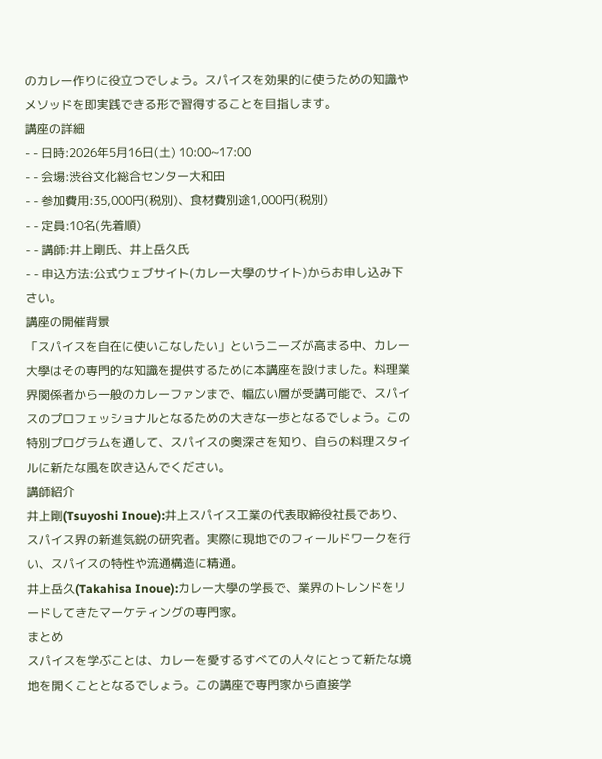のカレー作りに役立つでしょう。スパイスを効果的に使うための知識やメソッドを即実践できる形で習得することを目指します。
講座の詳細
- - 日時:2026年5月16日(土) 10:00~17:00
- - 会場:渋谷文化総合センター大和田
- - 参加費用:35,000円(税別)、食材費別途1,000円(税別)
- - 定員:10名(先着順)
- - 講師:井上剛氏、井上岳久氏
- - 申込方法:公式ウェブサイト(カレー大學のサイト)からお申し込み下さい。
講座の開催背景
「スパイスを自在に使いこなしたい」というニーズが高まる中、カレー大學はその専門的な知識を提供するために本講座を設けました。料理業界関係者から一般のカレーファンまで、幅広い層が受講可能で、スパイスのプロフェッショナルとなるための大きな一歩となるでしょう。この特別プログラムを通して、スパイスの奥深さを知り、自らの料理スタイルに新たな風を吹き込んでください。
講師紹介
井上剛(Tsuyoshi Inoue):井上スパイス工業の代表取締役社長であり、スパイス界の新進気鋭の研究者。実際に現地でのフィールドワークを行い、スパイスの特性や流通構造に精通。
井上岳久(Takahisa Inoue):カレー大學の学長で、業界のトレンドをリードしてきたマーケティングの専門家。
まとめ
スパイスを学ぶことは、カレーを愛するすべての人々にとって新たな境地を開くこととなるでしょう。この講座で専門家から直接学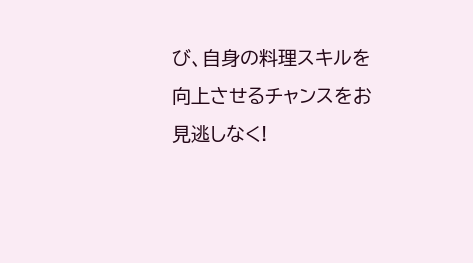び、自身の料理スキルを向上させるチャンスをお見逃しなく!